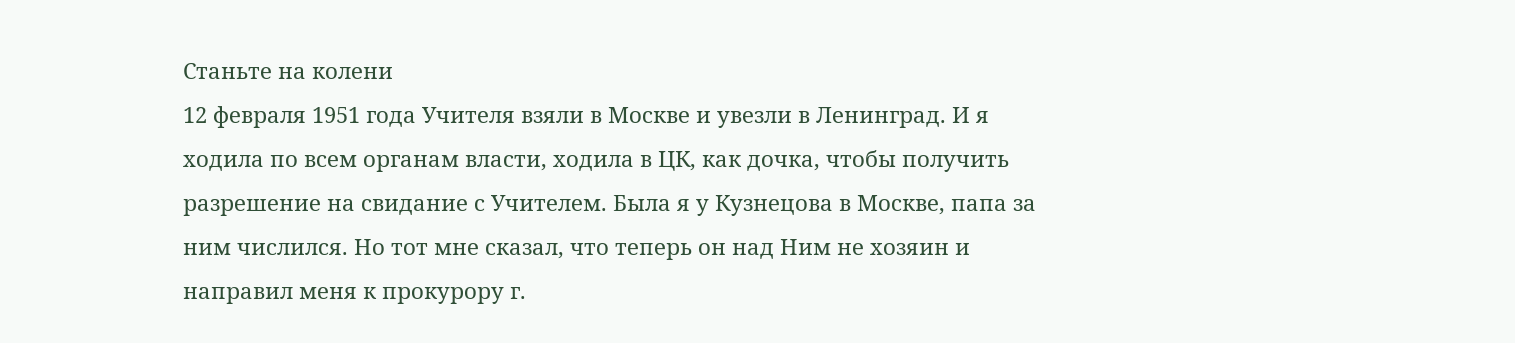Станьте на колени
12 февраля 1951 года Учителя взяли в Москве и увезли в Ленинград. И я ходила по всем органам власти, ходила в ЦК, как дочка, чтобы получить разрешение на свидание с Учителем. Была я у Кузнецова в Москве, папа за ним числился. Но тот мне сказал, что теперь он над Ним не хозяин и направил меня к прокурору г.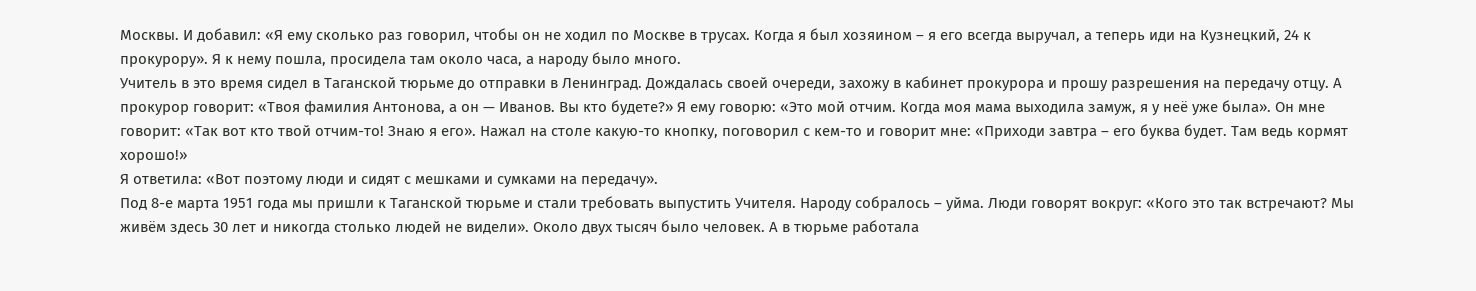Москвы. И добавил: «Я ему сколько раз говорил, чтобы он не ходил по Москве в трусах. Когда я был хозяином – я его всегда выручал, а теперь иди на Кузнецкий, 24 к прокурору». Я к нему пошла, просидела там около часа, а народу было много.
Учитель в это время сидел в Таганской тюрьме до отправки в Ленинград. Дождалась своей очереди, захожу в кабинет прокурора и прошу разрешения на передачу отцу. А прокурор говорит: «Твоя фамилия Антонова, а он — Иванов. Вы кто будете?» Я ему говорю: «Это мой отчим. Когда моя мама выходила замуж, я у неё уже была». Он мне говорит: «Так вот кто твой отчим-то! Знаю я его». Нажал на столе какую-то кнопку, поговорил с кем-то и говорит мне: «Приходи завтра – его буква будет. Там ведь кормят хорошо!»
Я ответила: «Вот поэтому люди и сидят с мешками и сумками на передачу».
Под 8-е марта 1951 года мы пришли к Таганской тюрьме и стали требовать выпустить Учителя. Народу собралось – уйма. Люди говорят вокруг: «Кого это так встречают? Мы живём здесь 30 лет и никогда столько людей не видели». Около двух тысяч было человек. А в тюрьме работала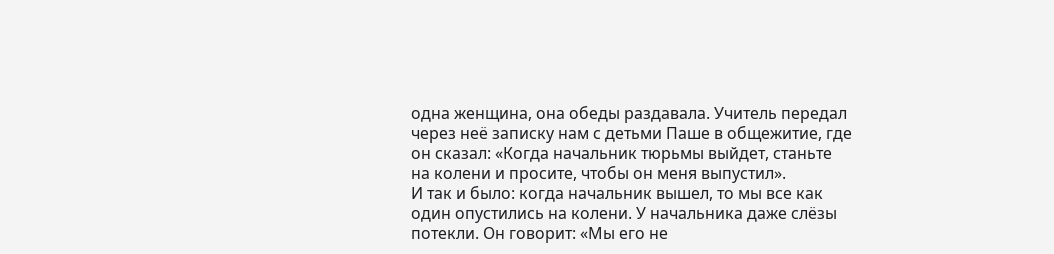одна женщина, она обеды раздавала. Учитель передал через неё записку нам с детьми Паше в общежитие, где он сказал: «Когда начальник тюрьмы выйдет, станьте на колени и просите, чтобы он меня выпустил».
И так и было: когда начальник вышел, то мы все как один опустились на колени. У начальника даже слёзы потекли. Он говорит: «Мы его не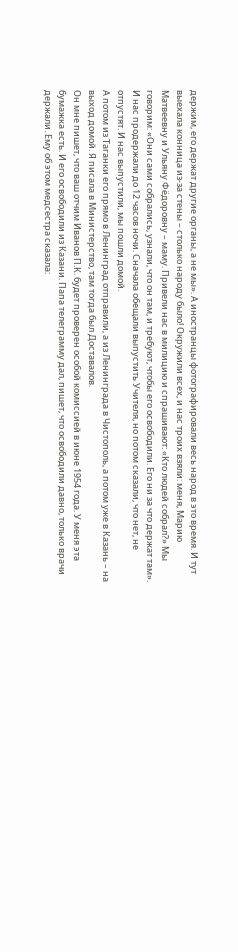держим, его держат другие органы, а не мы». А иностранцы фотографировали весь народ в это время. И тут выехала конница из-за стены – столько народу было! Окружили всех, и нас троих взяли: меня, Марию Матвеевну и Ульяну Фёдоровну – маму. Привели нас в милицию и спрашивают: «Кто людей собрал?» Мы говорим: «Они сами собрались, узнали, что он там, и требуют, чтобы его освободили. Его ни за что держат там». И нас продержали до 12 часов ночи. Сначала обещали выпустить Учителя, но потом сказали, что нет, не отпустят. И нас выпустили, мы пошли домой.
А потом из Таганки его прямо в Ленинград отправили, а из Ленинграда в Чистополь, а потом уже в Казань – на выход домой. Я писала в Министерство, там тогда был Доставалов.
Он мне пишет, что ваш отчим Иванов П.К. будет проверен особой комиссией в июне 1954 года. У меня эта бумажка есть. И его освободили из Казани. Папа телеграмму дал, пишет, что освободили давно, только врачи держали. Ему об этом медсестра сказала: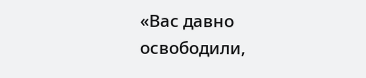«Вас давно освободили,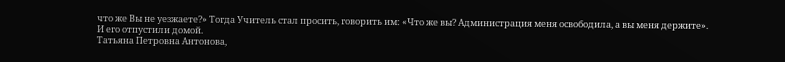что же Вы не уезжаете?» Тогда Учитель стал просить, говорить им: «Что же вы? Администрация меня освободила, а вы меня держите».
И его отпустили домой.
Татьяна Петровна Антонова,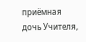приёмная дочь Учителя,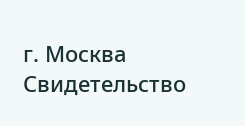г. Москва
Свидетельство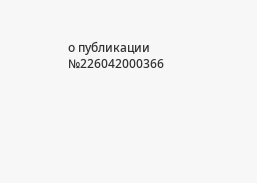о публикации №226042000366